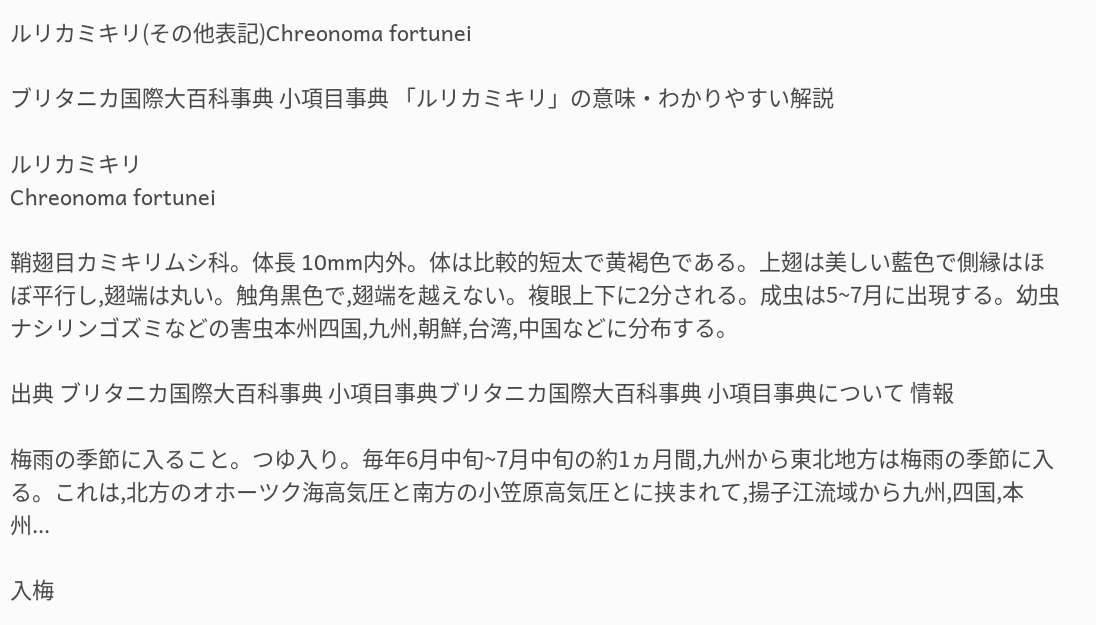ルリカミキリ(その他表記)Chreonoma fortunei

ブリタニカ国際大百科事典 小項目事典 「ルリカミキリ」の意味・わかりやすい解説

ルリカミキリ
Chreonoma fortunei

鞘翅目カミキリムシ科。体長 10mm内外。体は比較的短太で黄褐色である。上翅は美しい藍色で側縁はほぼ平行し,翅端は丸い。触角黒色で,翅端を越えない。複眼上下に2分される。成虫は5~7月に出現する。幼虫ナシリンゴズミなどの害虫本州四国,九州,朝鮮,台湾,中国などに分布する。

出典 ブリタニカ国際大百科事典 小項目事典ブリタニカ国際大百科事典 小項目事典について 情報

梅雨の季節に入ること。つゆ入り。毎年6月中旬~7月中旬の約1ヵ月間,九州から東北地方は梅雨の季節に入る。これは,北方のオホーツク海高気圧と南方の小笠原高気圧とに挟まれて,揚子江流域から九州,四国,本州...

入梅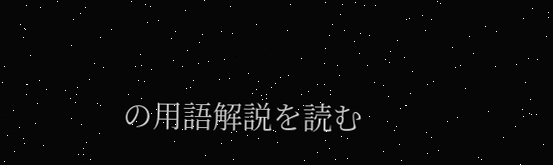の用語解説を読む